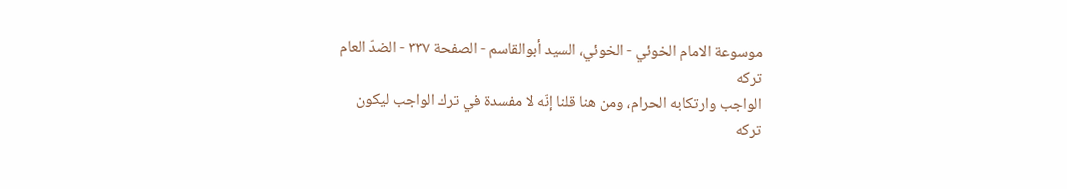موسوعة الامام الخوئي - الخوئي، السيد أبوالقاسم - الصفحة ٣٣٧ - الضدّ العام
تركه
الواجب وارتكابه الحرام، ومن هنا قلنا إنّه لا مفسدة في ترك الواجب ليكون
تركه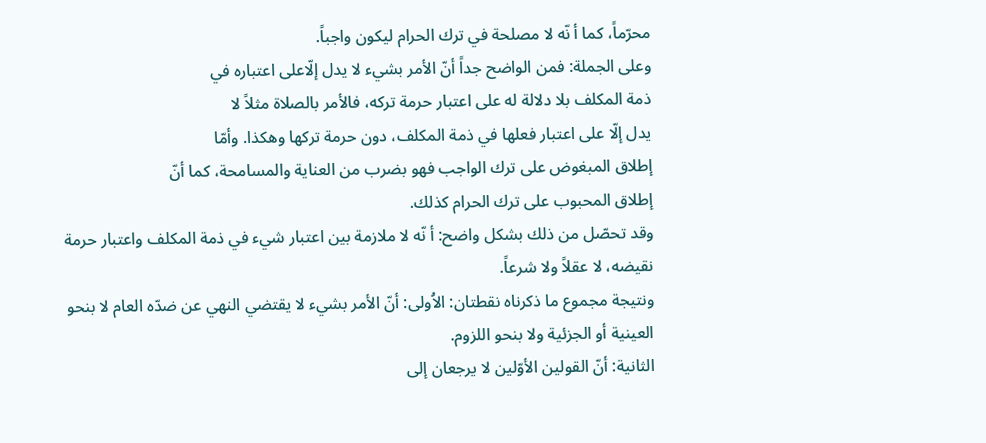محرّماً، كما أ نّه لا مصلحة في ترك الحرام ليكون واجباً.
وعلى الجملة: فمن الواضح جداً أنّ الأمر بشيء لا يدل إلّاعلى اعتباره في
ذمة المكلف بلا دلالة له على اعتبار حرمة تركه، فالأمر بالصلاة مثلاً لا
يدل إلّا على اعتبار فعلها في ذمة المكلف، دون حرمة تركها وهكذا. وأمّا
إطلاق المبغوض على ترك الواجب فهو بضرب من العناية والمسامحة، كما أنّ
إطلاق المحبوب على ترك الحرام كذلك.
وقد تحصّل من ذلك بشكل واضح: أ نّه لا ملازمة بين اعتبار شيء في ذمة المكلف واعتبار حرمة نقيضه، لا عقلاً ولا شرعاً.
ونتيجة مجموع ما ذكرناه نقطتان: الاُولى: أنّ الأمر بشيء لا يقتضي النهي عن ضدّه العام لا بنحو العينية أو الجزئية ولا بنحو اللزوم.
الثانية: أنّ القولين الأوّلين لا يرجعان إلى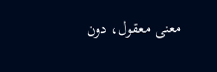معنى معقول، دون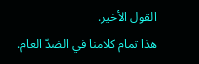القول الأخير.
هذا تمام كلامنا في الضدّ العام.